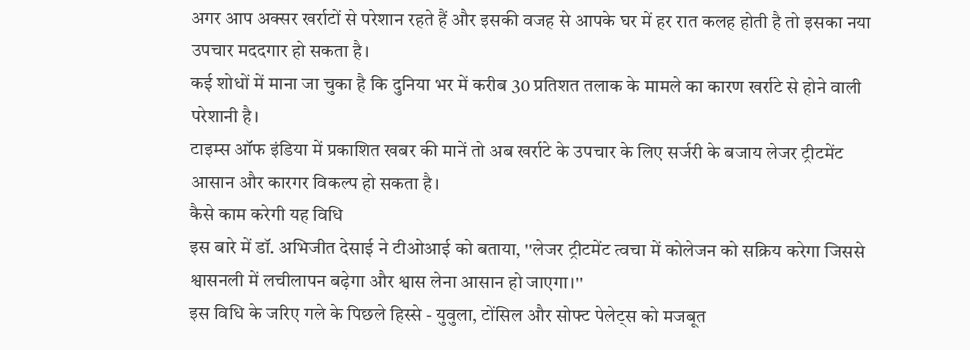अगर आप अक्सर खर्राटों से परेशान रहते हैं और इसकी वजह से आपके घर में हर रात कलह होती है तो इसका नया उपचार मददगार हो सकता है।
कई शोधों में माना जा चुका है कि दुनिया भर में करीब 30 प्रतिशत तलाक के मामले का कारण खर्राटे से होने वाली परेशानी है।
टाइम्स ऑफ इंडिया में प्रकाशित खबर की मानें तो अब खर्राटे के उपचार के लिए सर्जरी के बजाय लेजर ट्रीटमेंट आसान और कारगर विकल्प हो सकता है।
कैसे काम करेगी यह विधि
इस बारे में डॉ. अभिजीत देसाई ने टीओआई को बताया, ''लेजर ट्रीटमेंट त्वचा में कोलेजन को सक्रिय करेगा जिससे श्वासनली में लचीलापन बढ़ेगा और श्वास लेना आसान हो जाएगा।''
इस विधि के जरिए गले के पिछले हिस्से - युवुला, टोंसिल और सोफ्ट पेलेट्स को मजबूत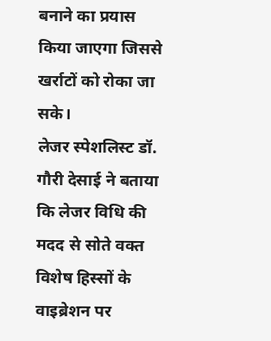बनाने का प्रयास किया जाएगा जिससे खर्राटों को रोका जा सके।
लेजर स्पेशलिस्ट डॉ. गौरी देसाई ने बताया कि लेजर विधि की मदद से सोते वक्त विशेष हिस्सों के वाइब्रेशन पर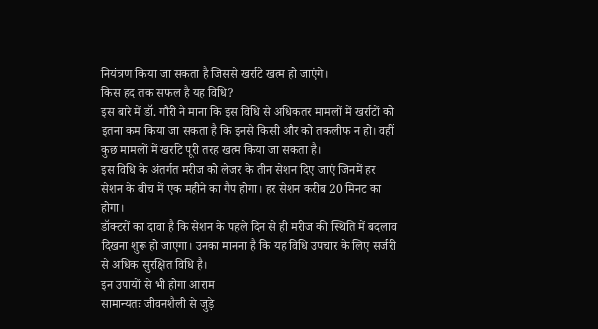नियंत्रण किया जा सकता है जिससे खर्राटे खत्म हो जाएंगे।
किस हद तक सफल है यह विधि?
इस बारे में डॉ. गौरी ने माना कि इस विधि से अधिकतर मामलों में खर्राटों को इतना कम किया जा सकता है कि इनसे किसी और को तकलीफ न हो। वहीं कुछ मामलों में खर्राटे पूरी तरह खत्म किया जा सकता है।
इस विधि के अंतर्गत मरीज को लेजर के तीन सेशन दिए जाएं जिनमें हर सेशन के बीच में एक महीने का गैप होगा। हर सेशन करीब 20 मिनट का होगा।
डॉक्टरों का दावा है कि सेशन के पहले दिन से ही मरीज की स्थिति में बदलाव दिखना शुरू हो जाएगा। उनका मानना है कि यह विधि उपचार के लिए सर्जरी से अधिक सुरक्षित विधि है।
इन उपायों से भी होगा आराम
सामान्यतः जीवनशैली से जुड़े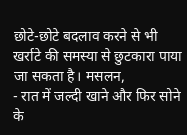छोटे-छोटे बदलाव करने से भी खर्राटे की समस्या से छुटकारा पाया जा सकता है। मसलन,
- रात में जल्दी खाने और फिर सोने के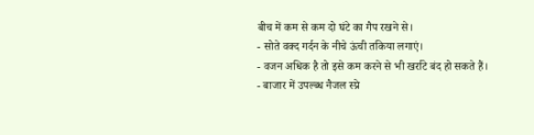बीच में कम से कम दो घंटे का गैप रखने से।
- सोते वक्द गर्दन के नीचे ऊंची तकिया लगाएं।
- वजन अधिक है तो इसे कम करने से भी खर्राटे बंद हो सकते हैं।
- बाजार में उपल्ब्ध नैजल स्प्रे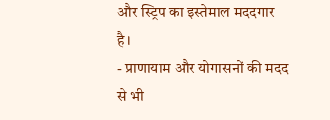और स्ट्रिप का इस्तेमाल मददगार है।
- प्राणायाम और योगासनों की मदद से भी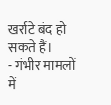खर्राटे बंद हो सकते हैं।
- गंभीर मामलों में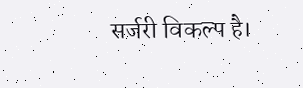सर्जरी विकल्प है।